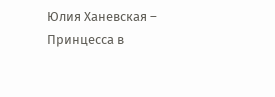Юлия Ханевская – Принцесса в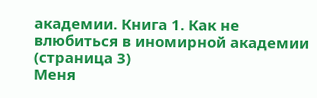академии. Книга 1. Как не влюбиться в иномирной академии (страница 3)
Меня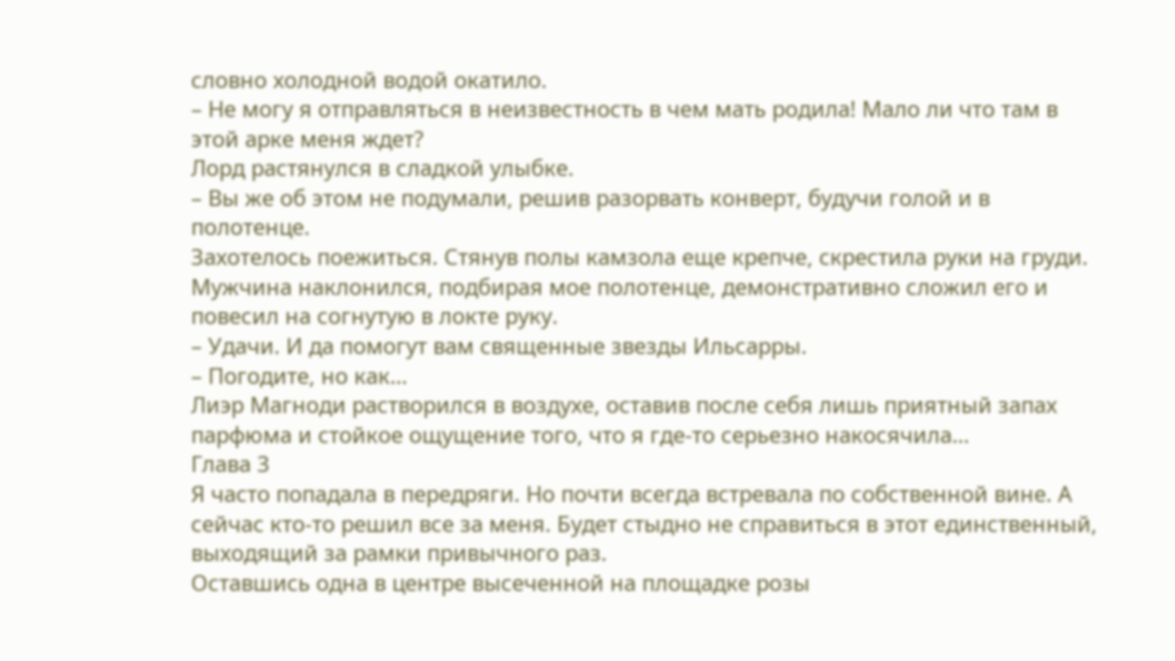словно холодной водой окатило.
– Не могу я отправляться в неизвестность в чем мать родила! Мало ли что там в этой арке меня ждет?
Лорд растянулся в сладкой улыбке.
– Вы же об этом не подумали, решив разорвать конверт, будучи голой и в полотенце.
Захотелось поежиться. Стянув полы камзола еще крепче, скрестила руки на груди.
Мужчина наклонился, подбирая мое полотенце, демонстративно сложил его и повесил на согнутую в локте руку.
– Удачи. И да помогут вам священные звезды Ильсарры.
– Погодите, но как…
Лиэр Магноди растворился в воздухе, оставив после себя лишь приятный запах парфюма и стойкое ощущение того, что я где-то серьезно накосячила…
Глава 3
Я часто попадала в передряги. Но почти всегда встревала по собственной вине. А сейчас кто-то решил все за меня. Будет стыдно не справиться в этот единственный, выходящий за рамки привычного раз.
Оставшись одна в центре высеченной на площадке розы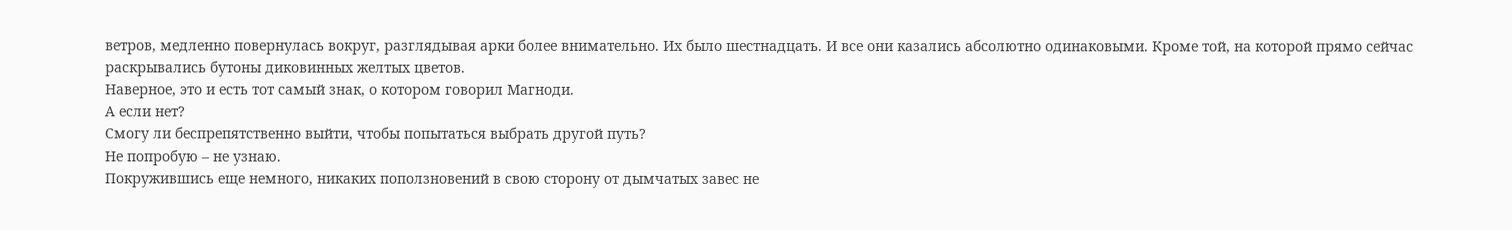ветров, медленно повернулась вокруг, разглядывая арки более внимательно. Их было шестнадцать. И все они казались абсолютно одинаковыми. Кроме той, на которой прямо сейчас раскрывались бутоны диковинных желтых цветов.
Наверное, это и есть тот самый знак, о котором говорил Магноди.
А если нет?
Смогу ли беспрепятственно выйти, чтобы попытаться выбрать другой путь?
Не попробую – не узнаю.
Покружившись еще немного, никаких поползновений в свою сторону от дымчатых завес не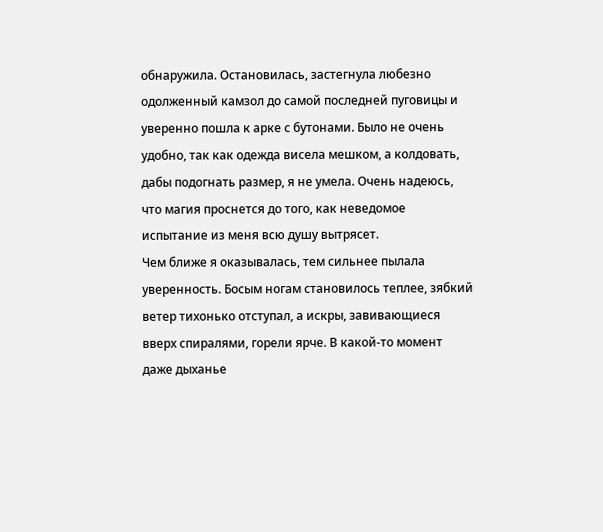обнаружила. Остановилась, застегнула любезно одолженный камзол до самой последней пуговицы и уверенно пошла к арке с бутонами. Было не очень удобно, так как одежда висела мешком, а колдовать, дабы подогнать размер, я не умела. Очень надеюсь, что магия проснется до того, как неведомое испытание из меня всю душу вытрясет.
Чем ближе я оказывалась, тем сильнее пылала уверенность. Босым ногам становилось теплее, зябкий ветер тихонько отступал, а искры, завивающиеся вверх спиралями, горели ярче. В какой-то момент даже дыханье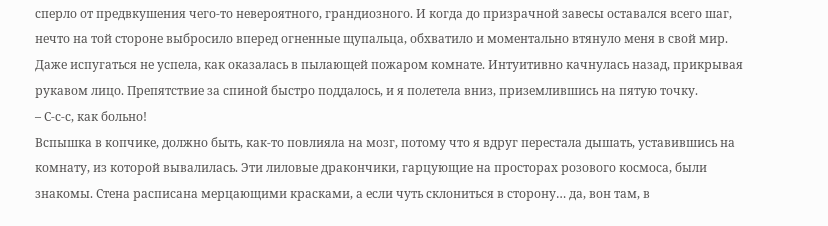сперло от предвкушения чего-то невероятного, грандиозного. И когда до призрачной завесы оставался всего шаг, нечто на той стороне выбросило вперед огненные щупальца, обхватило и моментально втянуло меня в свой мир.
Даже испугаться не успела, как оказалась в пылающей пожаром комнате. Интуитивно качнулась назад, прикрывая рукавом лицо. Препятствие за спиной быстро поддалось, и я полетела вниз, приземлившись на пятую точку.
– С-с-с, как больно!
Вспышка в копчике, должно быть, как-то повлияла на мозг, потому что я вдруг перестала дышать, уставившись на комнату, из которой вывалилась. Эти лиловые дракончики, гарцующие на просторах розового космоса, были знакомы. Стена расписана мерцающими красками, а если чуть склониться в сторону… да, вон там, в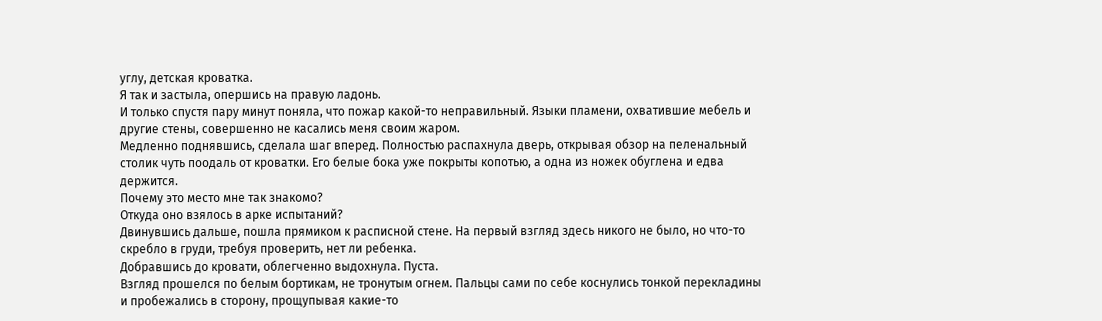углу, детская кроватка.
Я так и застыла, опершись на правую ладонь.
И только спустя пару минут поняла, что пожар какой-то неправильный. Языки пламени, охватившие мебель и другие стены, совершенно не касались меня своим жаром.
Медленно поднявшись, сделала шаг вперед. Полностью распахнула дверь, открывая обзор на пеленальный столик чуть поодаль от кроватки. Его белые бока уже покрыты копотью, а одна из ножек обуглена и едва держится.
Почему это место мне так знакомо?
Откуда оно взялось в арке испытаний?
Двинувшись дальше, пошла прямиком к расписной стене. На первый взгляд здесь никого не было, но что-то скребло в груди, требуя проверить, нет ли ребенка.
Добравшись до кровати, облегченно выдохнула. Пуста.
Взгляд прошелся по белым бортикам, не тронутым огнем. Пальцы сами по себе коснулись тонкой перекладины и пробежались в сторону, прощупывая какие-то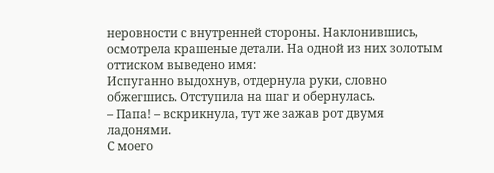неровности с внутренней стороны. Наклонившись, осмотрела крашеные детали. На одной из них золотым оттиском выведено имя:
Испуганно выдохнув, отдернула руки, словно обжегшись. Отступила на шаг и обернулась.
– Папа! – вскрикнула, тут же зажав рот двумя ладонями.
С моего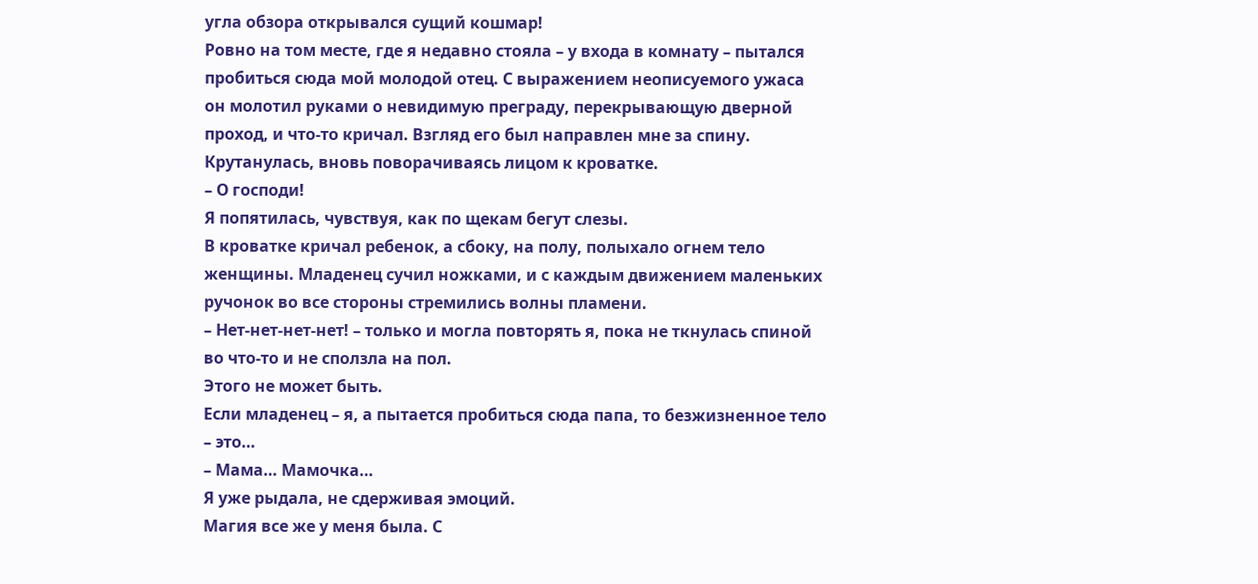угла обзора открывался сущий кошмар!
Ровно на том месте, где я недавно стояла – у входа в комнату – пытался пробиться сюда мой молодой отец. С выражением неописуемого ужаса он молотил руками о невидимую преграду, перекрывающую дверной проход, и что-то кричал. Взгляд его был направлен мне за спину.
Крутанулась, вновь поворачиваясь лицом к кроватке.
– О господи!
Я попятилась, чувствуя, как по щекам бегут слезы.
В кроватке кричал ребенок, а сбоку, на полу, полыхало огнем тело женщины. Младенец сучил ножками, и с каждым движением маленьких ручонок во все стороны стремились волны пламени.
– Нет-нет-нет-нет! – только и могла повторять я, пока не ткнулась спиной во что-то и не сползла на пол.
Этого не может быть.
Если младенец – я, а пытается пробиться сюда папа, то безжизненное тело – это…
– Мама… Мамочка…
Я уже рыдала, не сдерживая эмоций.
Магия все же у меня была. С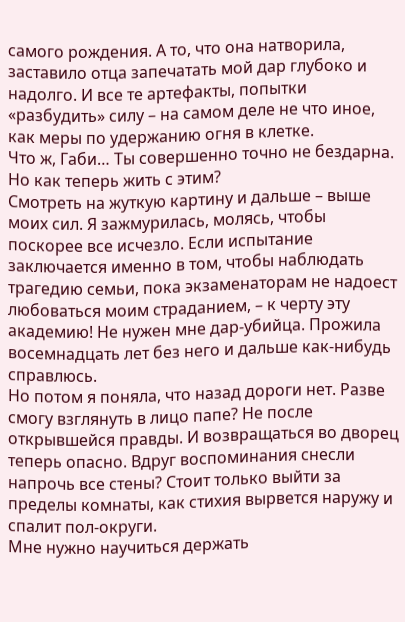самого рождения. А то, что она натворила, заставило отца запечатать мой дар глубоко и надолго. И все те артефакты, попытки «разбудить» силу – на самом деле не что иное, как меры по удержанию огня в клетке.
Что ж, Габи… Ты совершенно точно не бездарна. Но как теперь жить с этим?
Смотреть на жуткую картину и дальше – выше моих сил. Я зажмурилась, молясь, чтобы поскорее все исчезло. Если испытание заключается именно в том, чтобы наблюдать трагедию семьи, пока экзаменаторам не надоест любоваться моим страданием, – к черту эту академию! Не нужен мне дар-убийца. Прожила восемнадцать лет без него и дальше как-нибудь справлюсь.
Но потом я поняла, что назад дороги нет. Разве смогу взглянуть в лицо папе? Не после открывшейся правды. И возвращаться во дворец теперь опасно. Вдруг воспоминания снесли напрочь все стены? Стоит только выйти за пределы комнаты, как стихия вырвется наружу и спалит пол-округи.
Мне нужно научиться держать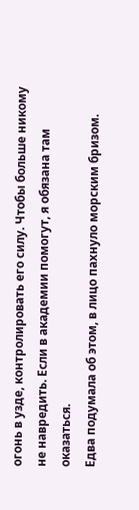огонь в узде, контролировать его силу. Чтобы больше никому не навредить. Если в академии помогут, я обязана там оказаться.
Едва подумала об этом, в лицо пахнуло морским бризом.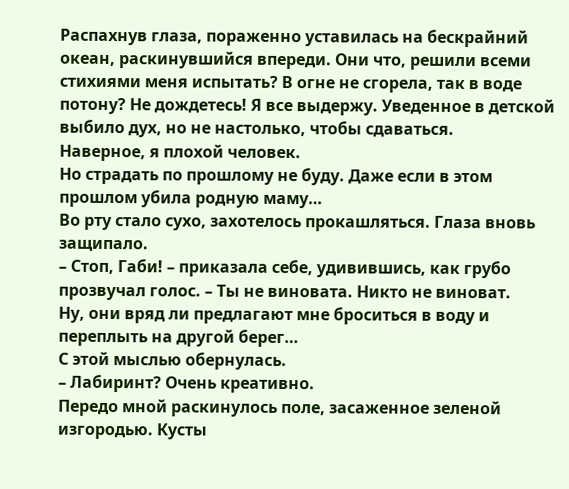Распахнув глаза, пораженно уставилась на бескрайний океан, раскинувшийся впереди. Они что, решили всеми стихиями меня испытать? В огне не сгорела, так в воде потону? Не дождетесь! Я все выдержу. Уведенное в детской выбило дух, но не настолько, чтобы сдаваться.
Наверное, я плохой человек.
Но страдать по прошлому не буду. Даже если в этом прошлом убила родную маму…
Во рту стало сухо, захотелось прокашляться. Глаза вновь защипало.
– Стоп, Габи! – приказала себе, удивившись, как грубо прозвучал голос. – Ты не виновата. Никто не виноват.
Ну, они вряд ли предлагают мне броситься в воду и переплыть на другой берег…
С этой мыслью обернулась.
– Лабиринт? Очень креативно.
Передо мной раскинулось поле, засаженное зеленой изгородью. Кусты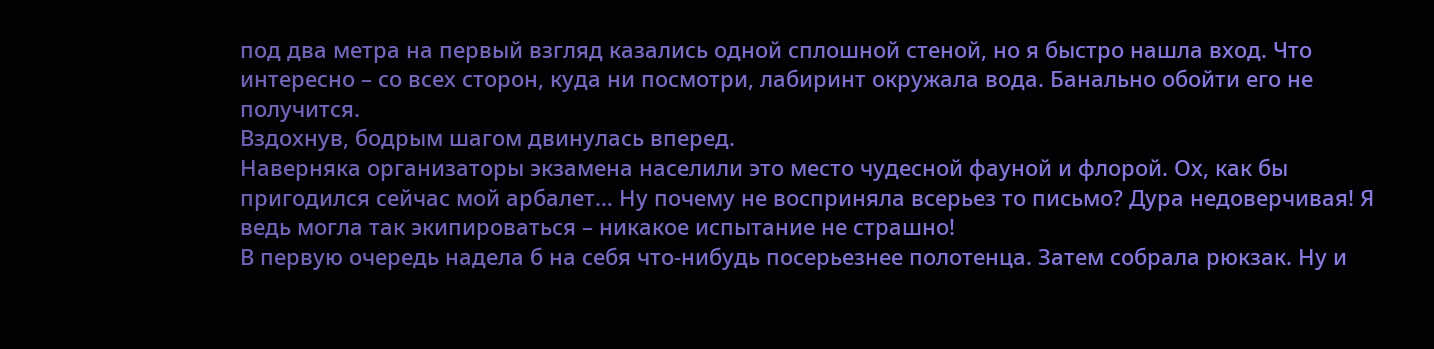под два метра на первый взгляд казались одной сплошной стеной, но я быстро нашла вход. Что интересно – со всех сторон, куда ни посмотри, лабиринт окружала вода. Банально обойти его не получится.
Вздохнув, бодрым шагом двинулась вперед.
Наверняка организаторы экзамена населили это место чудесной фауной и флорой. Ох, как бы пригодился сейчас мой арбалет… Ну почему не восприняла всерьез то письмо? Дура недоверчивая! Я ведь могла так экипироваться – никакое испытание не страшно!
В первую очередь надела б на себя что-нибудь посерьезнее полотенца. Затем собрала рюкзак. Ну и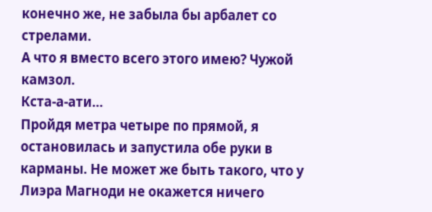конечно же, не забыла бы арбалет со стрелами.
А что я вместо всего этого имею? Чужой камзол.
Кста-а-ати…
Пройдя метра четыре по прямой, я остановилась и запустила обе руки в карманы. Не может же быть такого, что у Лиэра Магноди не окажется ничего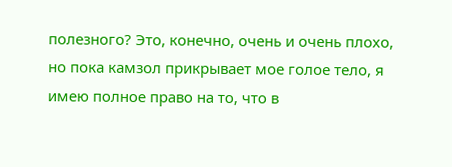полезного? Это, конечно, очень и очень плохо, но пока камзол прикрывает мое голое тело, я имею полное право на то, что в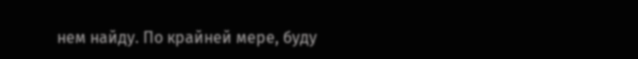нем найду. По крайней мере, буду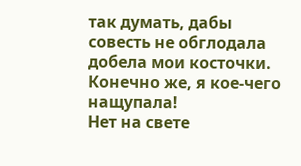так думать, дабы совесть не обглодала добела мои косточки.
Конечно же, я кое-чего нащупала!
Нет на свете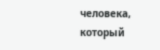человека, который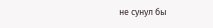не сунул бы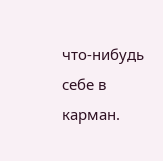что-нибудь себе в карман.